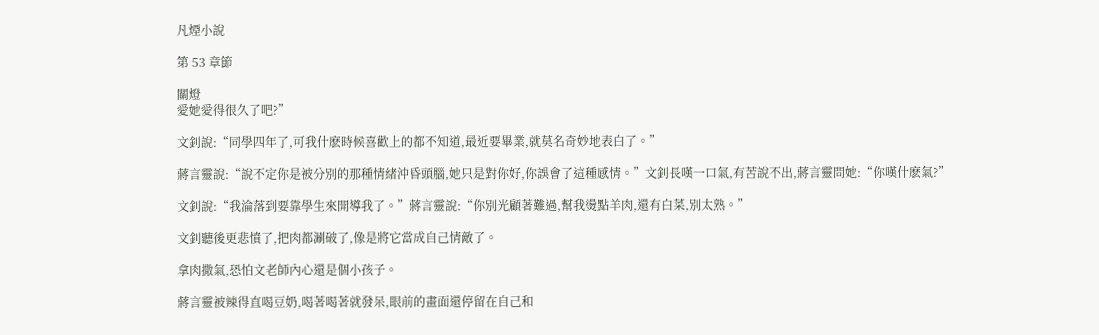凡煙小說

第 53 章節

關燈
愛她愛得很久了吧?”

文釗說:“同學四年了,可我什麽時候喜歡上的都不知道,最近要畢業,就莫名奇妙地表白了。”

蔣言靈說:“說不定你是被分別的那種情緒沖昏頭腦,她只是對你好,你誤會了這種感情。”文釗長嘆一口氣,有苦說不出,蔣言靈問她:“你嘆什麽氣?”

文釗說:“我淪落到要靠學生來開導我了。”蔣言靈說:“你別光顧著難過,幫我燙點羊肉,還有白菜,別太熟。”

文釗聽後更悲憤了,把肉都涮破了,像是將它當成自己情敵了。

拿肉撒氣,恐怕文老師內心還是個小孩子。

蔣言靈被辣得直喝豆奶,喝著喝著就發呆,眼前的畫面還停留在自己和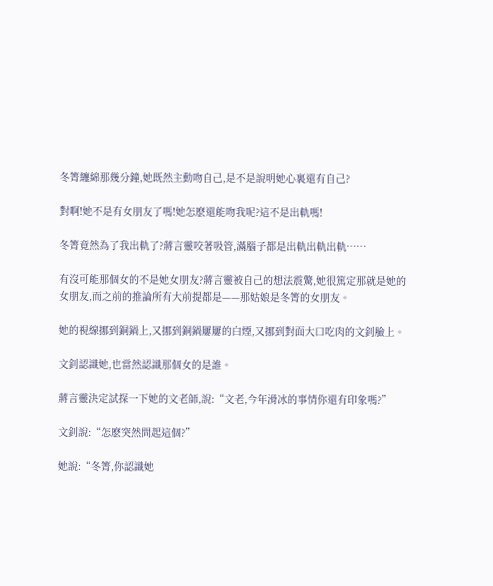冬箐纏綿那幾分鐘,她既然主動吻自己,是不是說明她心裏還有自己?

對啊!她不是有女朋友了嗎!她怎麽還能吻我呢?這不是出軌嗎!

冬箐竟然為了我出軌了?蔣言靈咬著吸管,滿腦子都是出軌出軌出軌……

有沒可能那個女的不是她女朋友?蔣言靈被自己的想法震驚,她很篤定那就是她的女朋友,而之前的推論所有大前提都是——那姑娘是冬箐的女朋友。

她的視線挪到銅鍋上,又挪到銅鍋屢屢的白煙,又挪到對面大口吃肉的文釗臉上。

文釗認識她,也當然認識那個女的是誰。

蔣言靈決定試探一下她的文老師,說:“文老,今年滑冰的事情你還有印象嗎?”

文釗說:“怎麽突然問起這個?”

她說:“冬箐,你認識她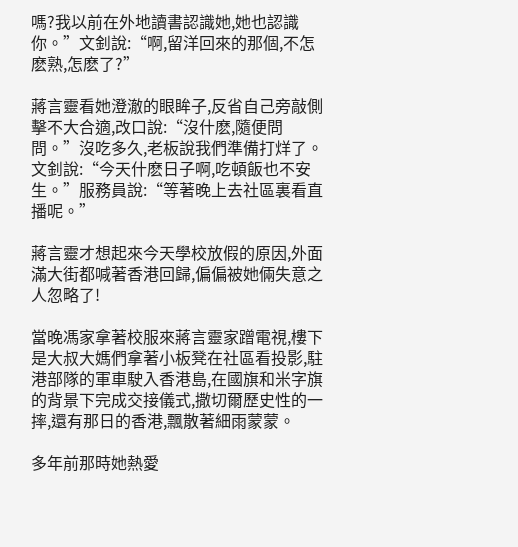嗎?我以前在外地讀書認識她,她也認識你。”文釗說:“啊,留洋回來的那個,不怎麽熟,怎麽了?”

蔣言靈看她澄澈的眼眸子,反省自己旁敲側擊不大合適,改口說:“沒什麽,隨便問問。”沒吃多久,老板說我們準備打烊了。文釗說:“今天什麽日子啊,吃頓飯也不安生。”服務員說:“等著晚上去社區裏看直播呢。”

蔣言靈才想起來今天學校放假的原因,外面滿大街都喊著香港回歸,偏偏被她倆失意之人忽略了!

當晚馮家拿著校服來蔣言靈家蹭電視,樓下是大叔大媽們拿著小板凳在社區看投影,駐港部隊的軍車駛入香港島,在國旗和米字旗的背景下完成交接儀式,撒切爾歷史性的一摔,還有那日的香港,飄散著細雨蒙蒙。

多年前那時她熱愛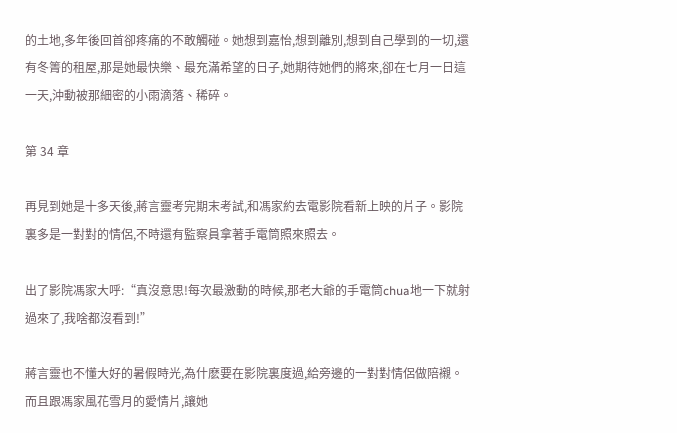的土地,多年後回首卻疼痛的不敢觸碰。她想到嘉怡,想到離別,想到自己學到的一切,還有冬箐的租屋,那是她最快樂、最充滿希望的日子,她期待她們的將來,卻在七月一日這一天,沖動被那細密的小雨滴落、稀碎。

第 34 章

再見到她是十多天後,蔣言靈考完期末考試,和馮家約去電影院看新上映的片子。影院裏多是一對對的情侶,不時還有監察員拿著手電筒照來照去。

出了影院馮家大呼:“真沒意思!每次最激動的時候,那老大爺的手電筒chua地一下就射過來了,我啥都沒看到!”

蔣言靈也不懂大好的暑假時光,為什麽要在影院裏度過,給旁邊的一對對情侶做陪襯。而且跟馮家風花雪月的愛情片,讓她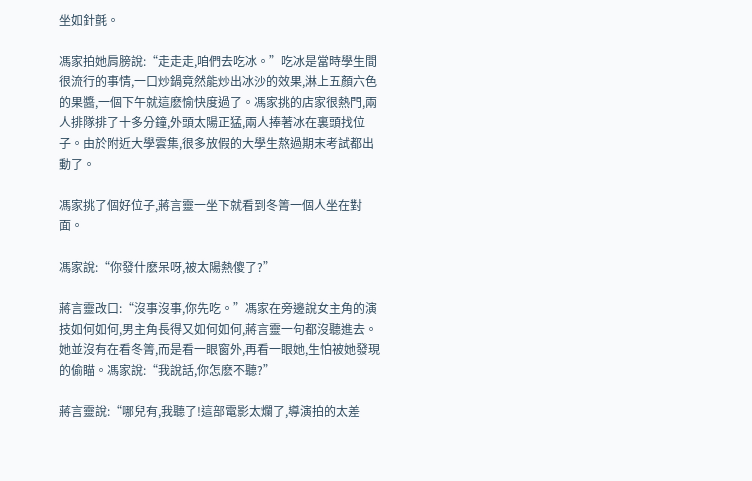坐如針氈。

馮家拍她肩膀說:“走走走,咱們去吃冰。”吃冰是當時學生間很流行的事情,一口炒鍋竟然能炒出冰沙的效果,淋上五顏六色的果醬,一個下午就這麽愉快度過了。馮家挑的店家很熱門,兩人排隊排了十多分鐘,外頭太陽正猛,兩人捧著冰在裏頭找位子。由於附近大學雲集,很多放假的大學生熬過期末考試都出動了。

馮家挑了個好位子,蔣言靈一坐下就看到冬箐一個人坐在對面。

馮家說:“你發什麽呆呀,被太陽熱傻了?”

蔣言靈改口:“沒事沒事,你先吃。”馮家在旁邊說女主角的演技如何如何,男主角長得又如何如何,蔣言靈一句都沒聽進去。她並沒有在看冬箐,而是看一眼窗外,再看一眼她,生怕被她發現的偷瞄。馮家說:“我說話,你怎麽不聽?”

蔣言靈說:“哪兒有,我聽了!這部電影太爛了,導演拍的太差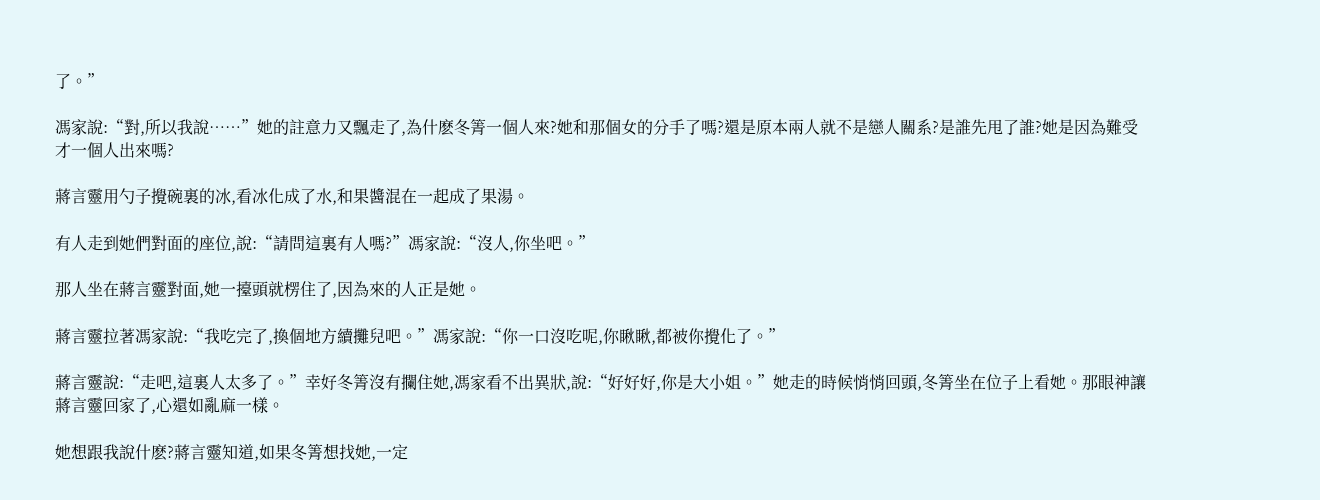了。”

馮家說:“對,所以我說……”她的註意力又飄走了,為什麽冬箐一個人來?她和那個女的分手了嗎?還是原本兩人就不是戀人關系?是誰先甩了誰?她是因為難受才一個人出來嗎?

蔣言靈用勺子攪碗裏的冰,看冰化成了水,和果醬混在一起成了果湯。

有人走到她們對面的座位,說:“請問這裏有人嗎?”馮家說:“沒人,你坐吧。”

那人坐在蔣言靈對面,她一擡頭就楞住了,因為來的人正是她。

蔣言靈拉著馮家說:“我吃完了,換個地方續攤兒吧。”馮家說:“你一口沒吃呢,你瞅瞅,都被你攪化了。”

蔣言靈說:“走吧,這裏人太多了。”幸好冬箐沒有攔住她,馮家看不出異狀,說:“好好好,你是大小姐。”她走的時候悄悄回頭,冬箐坐在位子上看她。那眼神讓蔣言靈回家了,心還如亂麻一樣。

她想跟我說什麽?蔣言靈知道,如果冬箐想找她,一定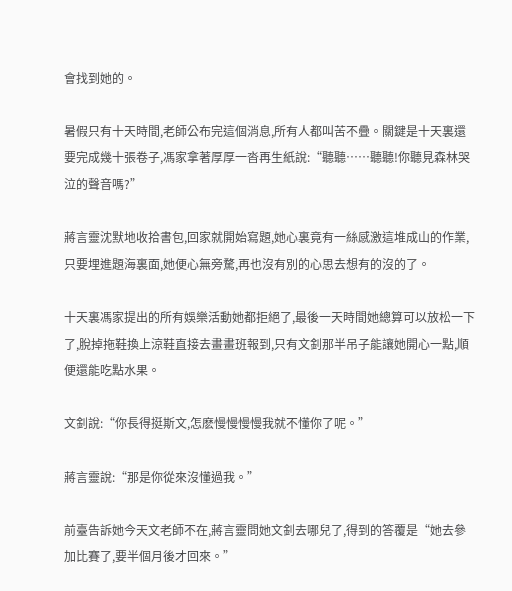會找到她的。

暑假只有十天時間,老師公布完這個消息,所有人都叫苦不疊。關鍵是十天裏還要完成幾十張卷子,馮家拿著厚厚一沓再生紙說:“聽聽……聽聽!你聽見森林哭泣的聲音嗎?”

蔣言靈沈默地收拾書包,回家就開始寫題,她心裏竟有一絲感激這堆成山的作業,只要埋進題海裏面,她便心無旁騖,再也沒有別的心思去想有的沒的了。

十天裏馮家提出的所有娛樂活動她都拒絕了,最後一天時間她總算可以放松一下了,脫掉拖鞋換上涼鞋直接去畫畫班報到,只有文釗那半吊子能讓她開心一點,順便還能吃點水果。

文釗說:“你長得挺斯文,怎麽慢慢慢慢我就不懂你了呢。”

蔣言靈說:“那是你從來沒懂過我。”

前臺告訴她今天文老師不在,蔣言靈問她文釗去哪兒了,得到的答覆是“她去參加比賽了,要半個月後才回來。”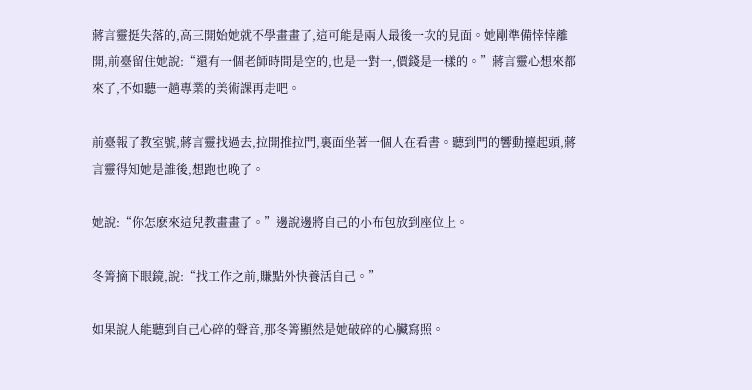蔣言靈挺失落的,高三開始她就不學畫畫了,這可能是兩人最後一次的見面。她剛準備悻悻離開,前臺留住她說:“還有一個老師時間是空的,也是一對一,價錢是一樣的。”蔣言靈心想來都來了,不如聽一趟專業的美術課再走吧。

前臺報了教室號,蔣言靈找過去,拉開推拉門,裏面坐著一個人在看書。聽到門的響動擡起頭,蔣言靈得知她是誰後,想跑也晚了。

她說:“你怎麽來這兒教畫畫了。”邊說邊將自己的小布包放到座位上。

冬箐摘下眼鏡,說:“找工作之前,賺點外快養活自己。”

如果說人能聽到自己心碎的聲音,那冬箐顯然是她破碎的心臟寫照。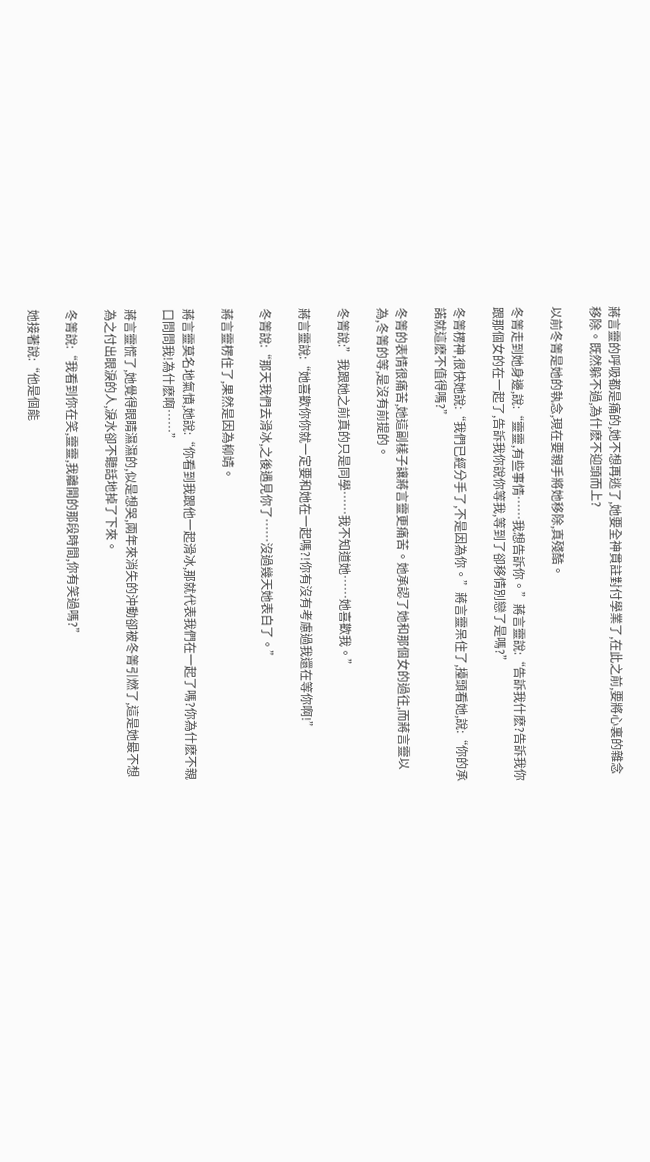蔣言靈的呼吸都是痛的,她不想再逃了,她要全神貫註對付學業了,在此之前,要將心裏的雜念移除。既然躲不過,為什麽不迎頭而上?

以前冬箐是她的執念,現在要親手將她移除,真殘酷。

冬箐走到她身邊,說:“靈靈,有些事情……我想告訴你。”蔣言靈說:“告訴我什麽?告訴我你跟那個女的在一起了,告訴我你說你等我,等到了卻移情別戀了是嗎?”

冬箐楞神,很快她說:“我們已經分手了,不是因為你。”蔣言靈呆住了,擡頭看她,說:“你的承諾就這麽不值得嗎?”

冬箐的表情很痛苦,她這副樣子讓蔣言靈更痛苦。她承認了她和那個女的過往,而蔣言靈以為,冬箐的等,是沒有前提的。

冬箐說:”我跟她之前真的只是同學……我不知道她……她喜歡我。”

蔣言靈說:“她喜歡你你就一定要和她在一起嗎?!你有沒有考慮過我還在等你啊!”

冬箐說:“那天我們去滑冰,之後遇見你了……沒過幾天她表白了。”

蔣言靈楞住了,果然是因為柳靖。

蔣言靈莫名地氣憤,她說:“你看到我跟他一起滑冰,那就代表我們在一起了嗎?你為什麽不親口問問我!為什麽啊……”

蔣言靈慌了,她覺得眼睛濕濕的,似是想哭,兩年來消失的沖動卻被冬箐引燃了,這是她最不想為之付出眼淚的人,淚水卻不聽話地掉了下來。

冬箐說:“我看到你在笑,靈靈,我離開的那段時間,你有笑過嗎?”

她接著說:“他是個能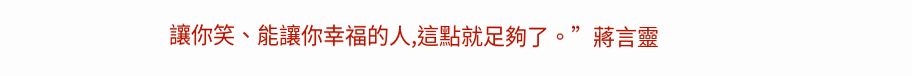讓你笑、能讓你幸福的人,這點就足夠了。”蔣言靈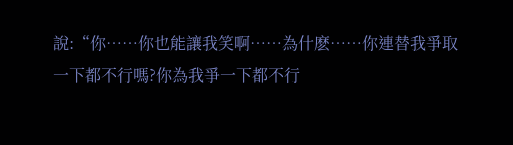說:“你……你也能讓我笑啊……為什麽……你連替我爭取一下都不行嗎?你為我爭一下都不行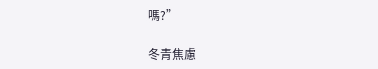嗎?”

冬青焦慮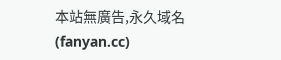本站無廣告,永久域名(fanyan.cc)